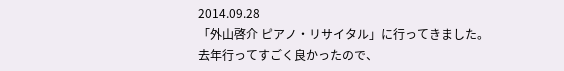2014.09.28
「外山啓介 ピアノ・リサイタル」に行ってきました。
去年行ってすごく良かったので、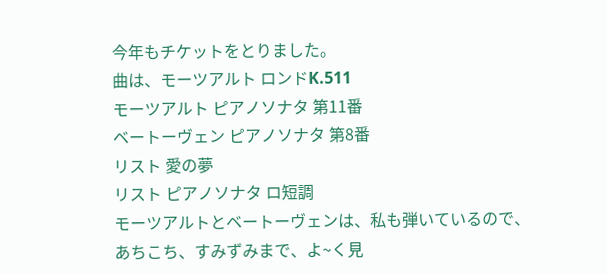今年もチケットをとりました。
曲は、モーツアルト ロンドK.511
モーツアルト ピアノソナタ 第11番
ベートーヴェン ピアノソナタ 第8番
リスト 愛の夢
リスト ピアノソナタ ロ短調
モーツアルトとベートーヴェンは、私も弾いているので、
あちこち、すみずみまで、よ~く見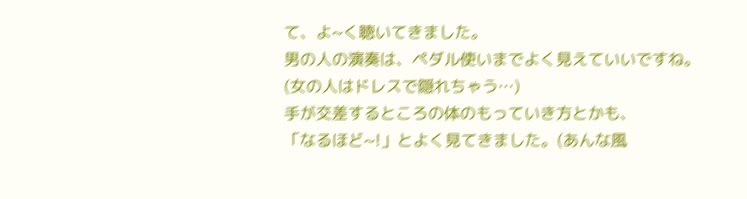て、よ~く聴いてきました。
男の人の演奏は、ペダル使いまでよく見えていいですね。
(女の人はドレスで隠れちゃう…)
手が交差するところの体のもっていき方とかも、
「なるほど~!」とよく見てきました。(あんな風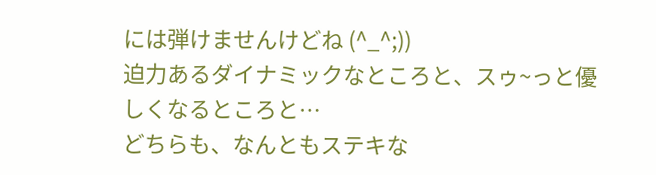には弾けませんけどね (^_^;))
迫力あるダイナミックなところと、スゥ~っと優しくなるところと…
どちらも、なんともステキな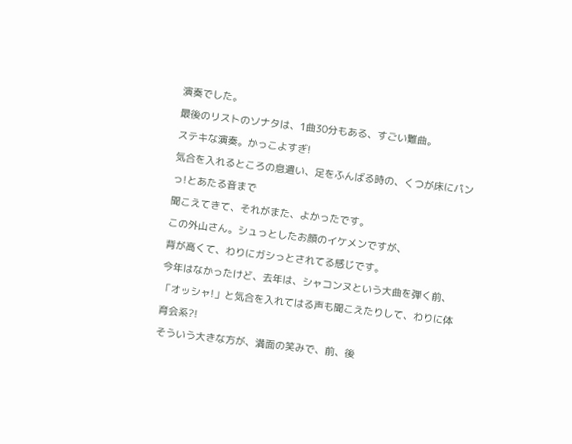演奏でした。
最後のリストのソナタは、1曲30分もある、すごい難曲。
ステキな演奏。かっこよすぎ!
気合を入れるところの息遣い、足をふんばる時の、くつが床にパンっ!とあたる音まで
聞こえてきて、それがまた、よかったです。
この外山さん。シュっとしたお顔のイケメンですが、
背が高くて、わりにガシっとされてる感じです。
今年はなかったけど、去年は、シャコンヌという大曲を弾く前、
「オッシャ!」と気合を入れてはる声も聞こえたりして、わりに体育会系?!
そういう大きな方が、満面の笑みで、前、後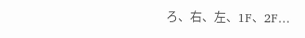ろ、右、左、1F、2F…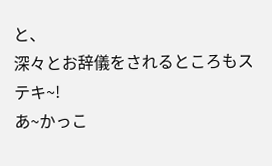と、
深々とお辞儀をされるところもステキ~!
あ~かっこ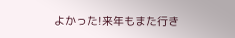よかった!来年もまた行き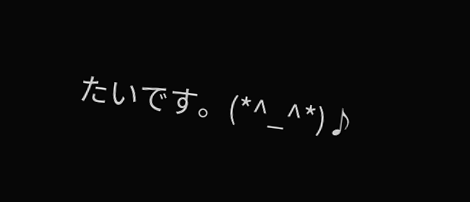たいです。(*^_^*)♪